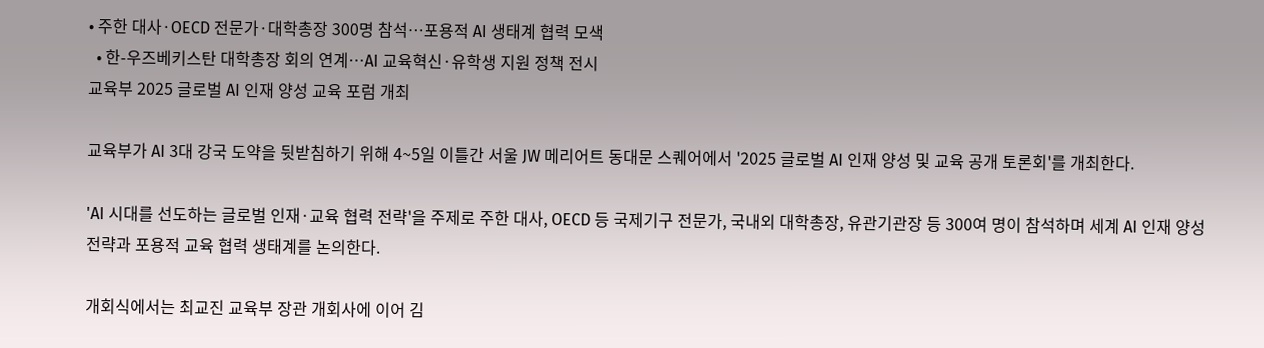• 주한 대사·OECD 전문가·대학총장 300명 참석…포용적 AI 생태계 협력 모색
  • 한-우즈베키스탄 대학총장 회의 연계…AI 교육혁신·유학생 지원 정책 전시
교육부 2025 글로벌 AI 인재 양성 교육 포럼 개최

교육부가 AI 3대 강국 도약을 뒷받침하기 위해 4~5일 이틀간 서울 JW 메리어트 동대문 스퀘어에서 '2025 글로벌 AI 인재 양성 및 교육 공개 토론회'를 개최한다.

'AI 시대를 선도하는 글로벌 인재·교육 협력 전략'을 주제로 주한 대사, OECD 등 국제기구 전문가, 국내외 대학총장, 유관기관장 등 300여 명이 참석하며 세계 AI 인재 양성 전략과 포용적 교육 협력 생태계를 논의한다.

개회식에서는 최교진 교육부 장관 개회사에 이어 김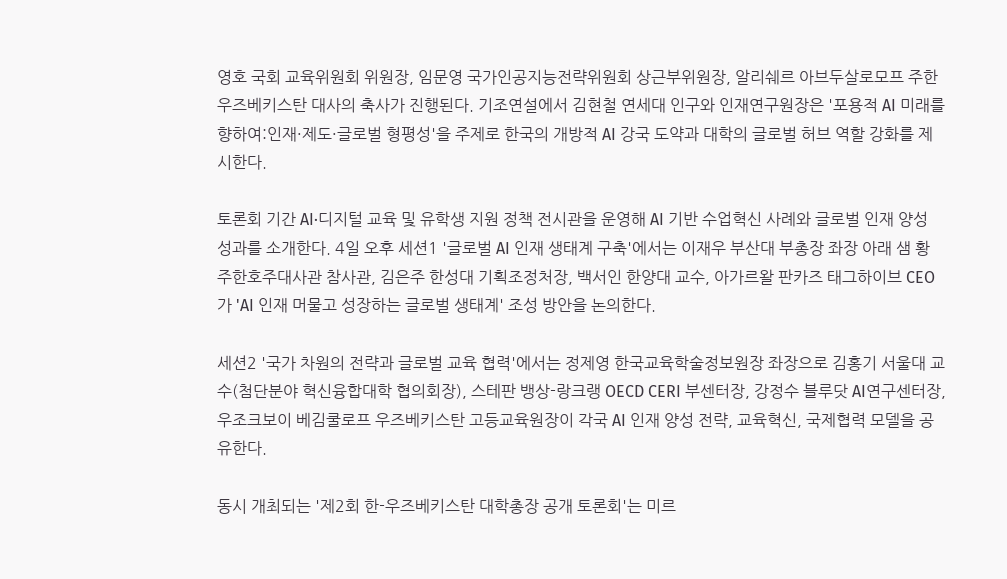영호 국회 교육위원회 위원장, 임문영 국가인공지능전략위원회 상근부위원장, 알리쉐르 아브두살로모프 주한 우즈베키스탄 대사의 축사가 진행된다. 기조연설에서 김현철 연세대 인구와 인재연구원장은 '포용적 AI 미래를 향하여:인재·제도·글로벌 형평성'을 주제로 한국의 개방적 AI 강국 도약과 대학의 글로벌 허브 역할 강화를 제시한다.

토론회 기간 AI·디지털 교육 및 유학생 지원 정책 전시관을 운영해 AI 기반 수업혁신 사례와 글로벌 인재 양성 성과를 소개한다. 4일 오후 세션1 '글로벌 AI 인재 생태계 구축'에서는 이재우 부산대 부총장 좌장 아래 샘 황 주한호주대사관 참사관, 김은주 한성대 기획조정처장, 백서인 한양대 교수, 아가르왈 판카즈 태그하이브 CEO가 'AI 인재 머물고 성장하는 글로벌 생태계' 조성 방안을 논의한다.

세션2 '국가 차원의 전략과 글로벌 교육 협력'에서는 정제영 한국교육학술정보원장 좌장으로 김홍기 서울대 교수(첨단분야 혁신융합대학 협의회장), 스테판 뱅상-랑크랭 OECD CERI 부센터장, 강정수 블루닷 AI연구센터장, 우조크보이 베김쿨로프 우즈베키스탄 고등교육원장이 각국 AI 인재 양성 전략, 교육혁신, 국제협력 모델을 공유한다.

동시 개최되는 '제2회 한-우즈베키스탄 대학총장 공개 토론회'는 미르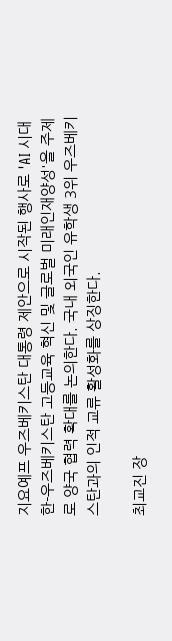지요예프 우즈베키스탄 대통령 제안으로 시작된 행사로 'AI 시대 한-우즈베키스탄 고등교육 혁신 및 글로벌 미래인재양성'을 주제로 양국 협력 확대를 논의한다. 국내 외국인 유학생 3위 우즈베키스탄과의 인적 교류 활성화를 상징한다.

최교진 장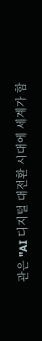관은 "AI 디지털 대전환 시대에 세계가 함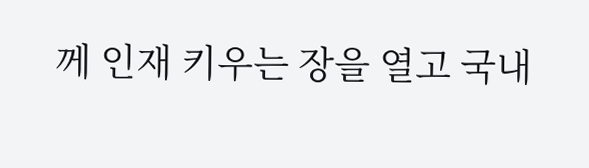께 인재 키우는 장을 열고 국내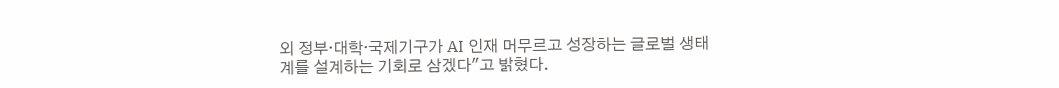외 정부·대학·국제기구가 AI 인재 머무르고 성장하는 글로벌 생태계를 설계하는 기회로 삼겠다"고 밝혔다.